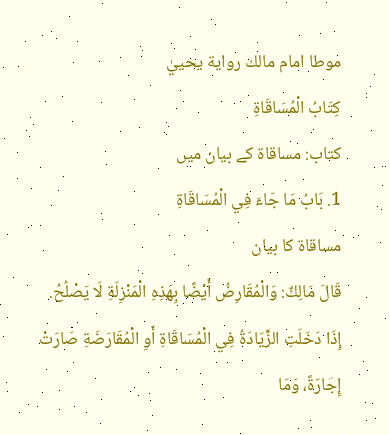موطا امام مالك رواية يحييٰ
كِتَابُ الْمُسَاقَاةِ
کتاب: مساقاۃ کے بیان میں
1. بَابُ مَا جَاءَ فِي الْمُسَاقَاةِ
مساقاۃ کا بیان
قَالَ مَالِكٌ: وَالْمُقَارِضُ أَيْضًا بِهَذِهِ الْمَنْزِلَةِ لَا يَصْلُحُ. إِذَا دَخَلَتِ الزِّيَادَةُ فِي الْمُسَاقَاةِ أَوِ الْمُقَارَضَةِ صَارَتْ إِجَارَةً، وَمَا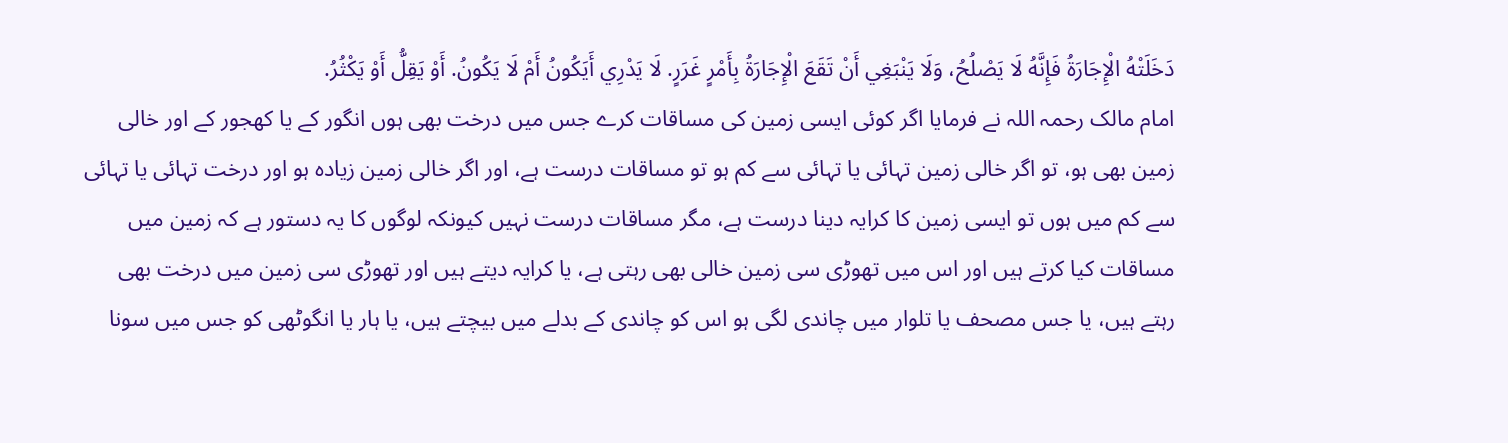دَخَلَتْهُ الْإِجَارَةُ فَإِنَّهُ لَا يَصْلُحُ، وَلَا يَنْبَغِي أَنْ تَقَعَ الْإِجَارَةُ بِأَمْرٍ غَرَرٍ. لَا يَدْرِي أَيَكُونُ أَمْ لَا يَكُونُ. أَوْ يَقِلُّ أَوْ يَكْثُرُ.
امام مالک رحمہ اللہ نے فرمایا اگر کوئی ایسی زمین کی مساقات کرے جس میں درخت بھی ہوں انگور کے یا کھجور کے اور خالی زمین بھی ہو، تو اگر خالی زمین تہائی یا تہائی سے کم ہو تو مساقات درست ہے، اور اگر خالی زمین زیادہ ہو اور درخت تہائی یا تہائی سے کم میں ہوں تو ایسی زمین کا کرایہ دینا درست ہے، مگر مساقات درست نہیں کیونکہ لوگوں کا یہ دستور ہے کہ زمین میں مساقات کیا کرتے ہیں اور اس میں تھوڑی سی زمین خالی بھی رہتی ہے، یا کرایہ دیتے ہیں اور تھوڑی سی زمین میں درخت بھی رہتے ہیں، یا جس مصحف یا تلوار میں چاندی لگی ہو اس کو چاندی کے بدلے میں بیچتے ہیں، یا ہار یا انگوٹھی کو جس میں سونا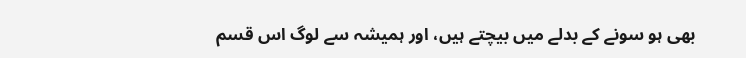بھی ہو سونے کے بدلے میں بیچتے ہیں، اور ہمیشہ سے لوگ اس قسم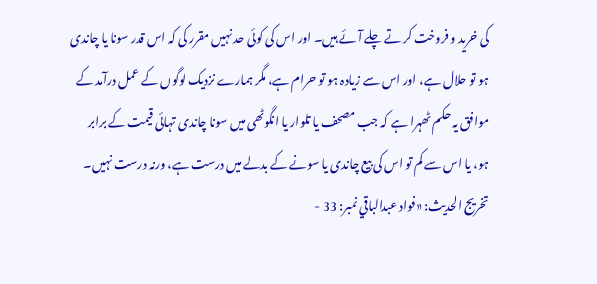کی خرید و فروخت کر تے چلے آئے ہیں۔ اور اس کی کوئی حد نہیں مقرر کی کہ اس قدر سونا یا چاندی ہو تو حلال ہے، اور اس سے زیادہ ہو تو حرام ہے، مگر ہمارے نزدیک لوگوں کے عمل درآمد کے موافق یہ حکم ٹھہرا ہے کہ جب مصحف یا تلوار یا انگوٹھی میں سونا چاندی تہائی قیمت کے برابر ہو، یا اس سے کم تو اس کی بیع چاندی یا سونے کے بدلے میں درست ہے، ورنہ درست نہیں۔
تخریج الحدیث: «فواد عبدالباقي نمبر: 33 -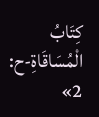كِتَابُ الْمُسَاقَاةِ-ح: 2»